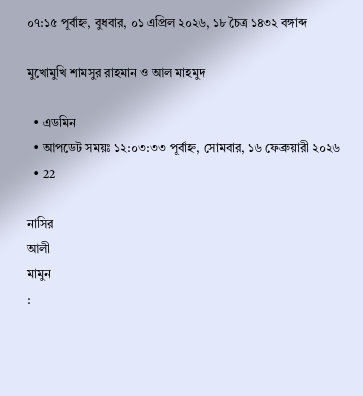০৭:১৫ পূর্বাহ্ন, বুধবার, ০১ এপ্রিল ২০২৬, ১৮ চৈত্র ১৪৩২ বঙ্গাব্দ

মুখোমুখি শামসুর রাহমান ও আল মাহমুদ

  • এডমিন
  • আপডেট সময়ঃ ১২:০৩:৩৩ পূর্বাহ্ন, সোমবার, ১৬ ফেব্রুয়ারী ২০২৬
  • 22

নাসির
আলী
মামুন
: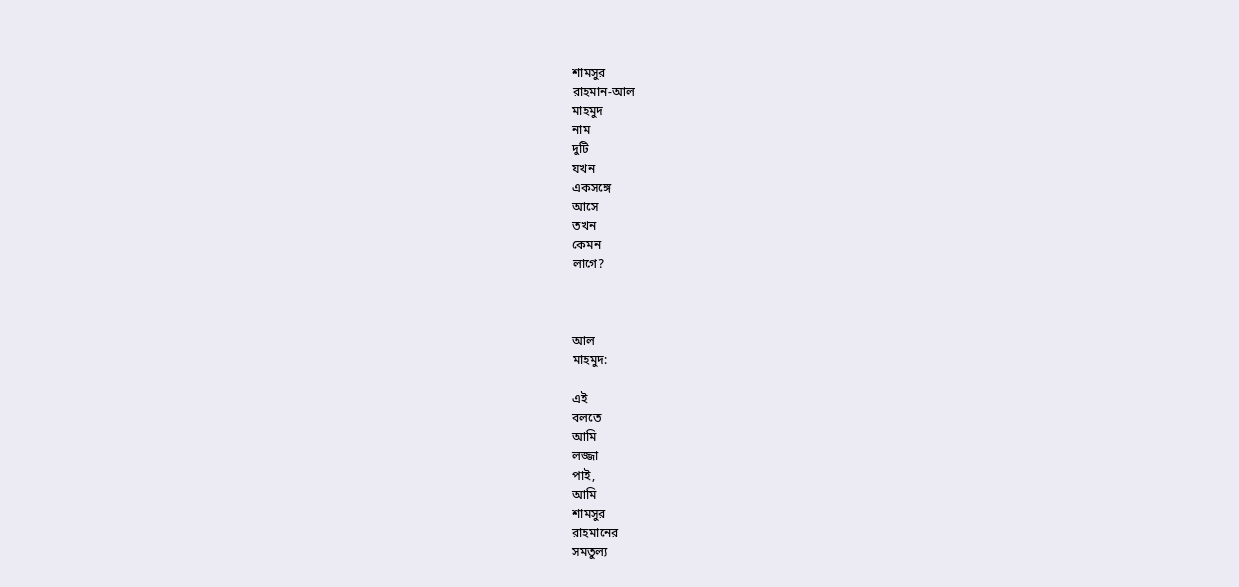শামসুর
রাহমান-আল
মাহমুদ
নাম
দুটি
যখন
একসঙ্গে
আসে
তখন
কেমন
লাগে?



আল
মাহমুদ:

এই
বলতে
আমি
লজ্জা
পাই,
আমি
শামসুর
রাহমানের
সমতুল্য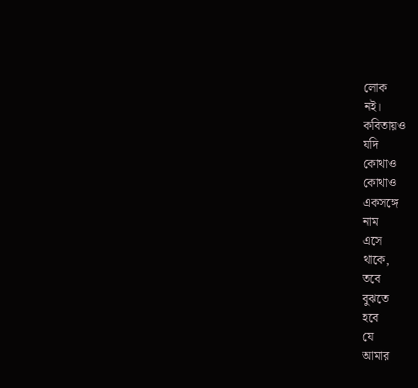লোক
নই।
কবিতায়ও
যদি
কোথাও
কোথাও
একসঙ্গে
নাম
এসে
থাকে,
তবে
বুঝতে
হবে
যে
আমার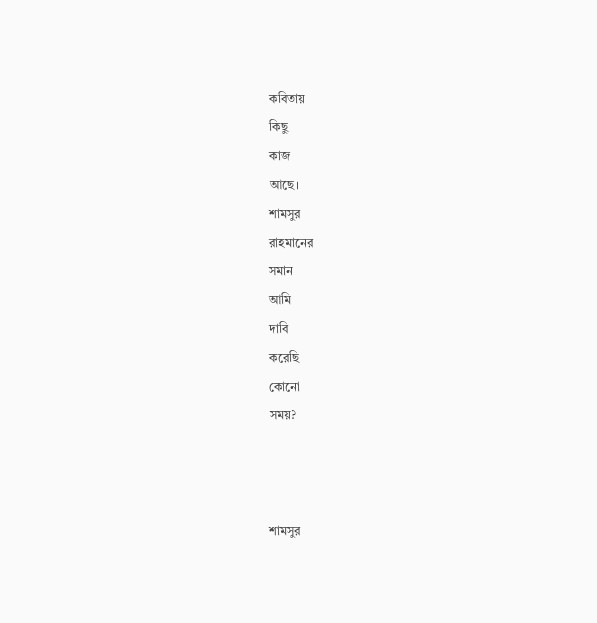কবিতায়
কিছু
কাজ
আছে।
শামসুর
রাহমানের
সমান
আমি
দাবি
করেছি
কোনো
সময়?



শামসুর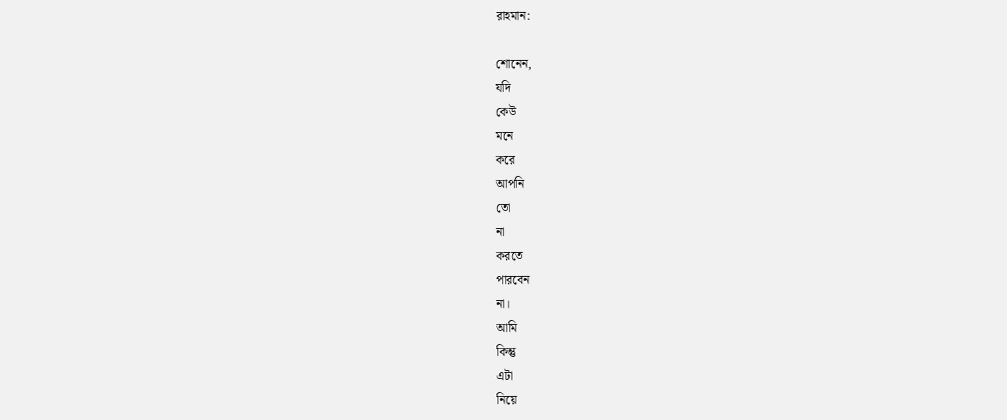রাহমান:

শোনেন,
যদি
কেউ
মনে
করে
আপনি
তো
না
করতে
পারবেন
না।
আমি
কিন্তু
এটা
নিয়ে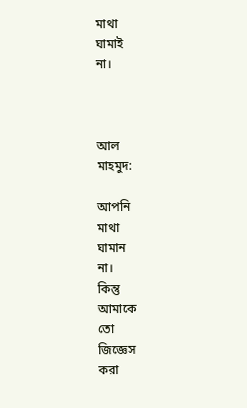মাথা
ঘামাই
না।



আল
মাহমুদ:

আপনি
মাথা
ঘামান
না।
কিন্তু
আমাকে
তো
জিজ্ঞেস
করা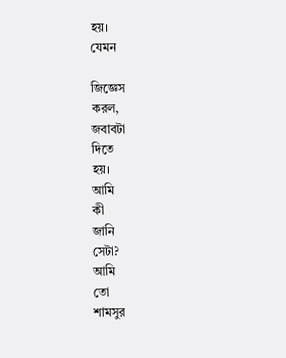হয়।
যেমন

জিজ্ঞেস
করল,
জবাবটা
দিতে
হয়।
আমি
কী
জানি
সেটা?
আমি
তো
শামসুর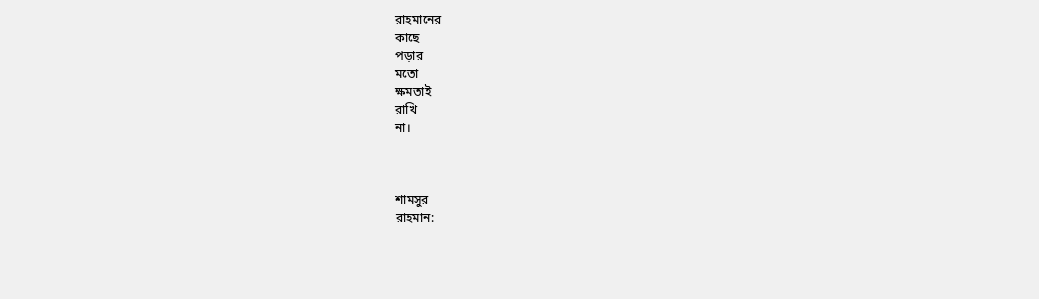রাহমানের
কাছে
পড়ার
মতো
ক্ষমতাই
রাখি
না।



শামসুর
রাহমান: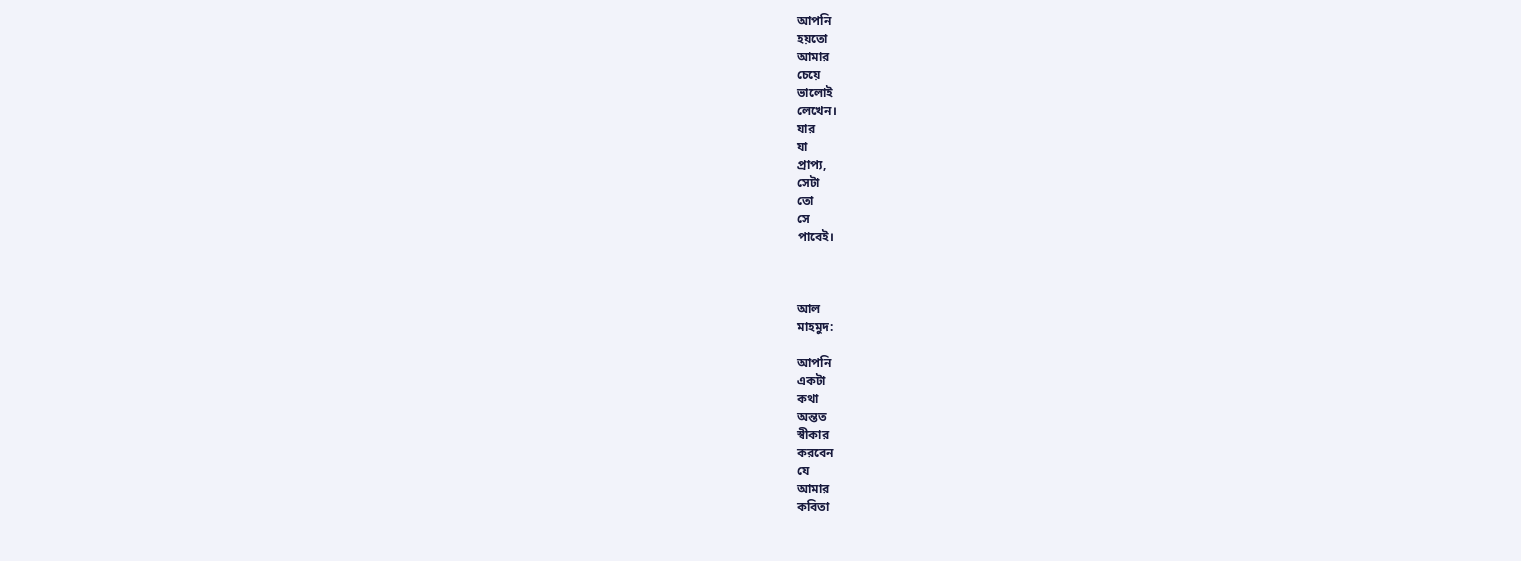আপনি
হয়তো
আমার
চেয়ে
ভালোই
লেখেন।
যার
যা
প্রাপ্য,
সেটা
তো
সে
পাবেই।



আল
মাহমুদ:

আপনি
একটা
কথা
অন্তত
স্বীকার
করবেন
যে
আমার
কবিতা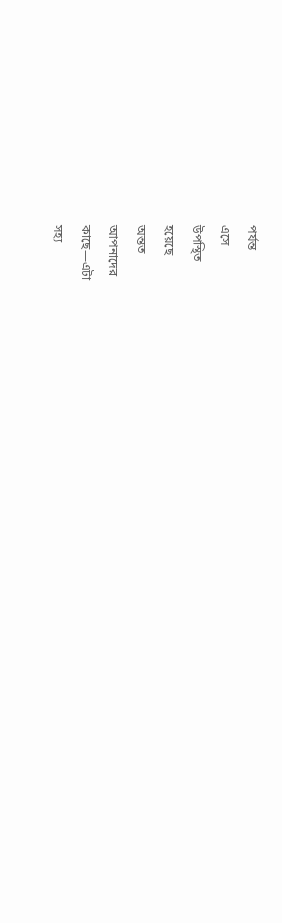পর্যন্ত
এসে
উপস্থিত
হয়েছে
অন্তত
আপনাদের
কাছে—এটা
সহ্য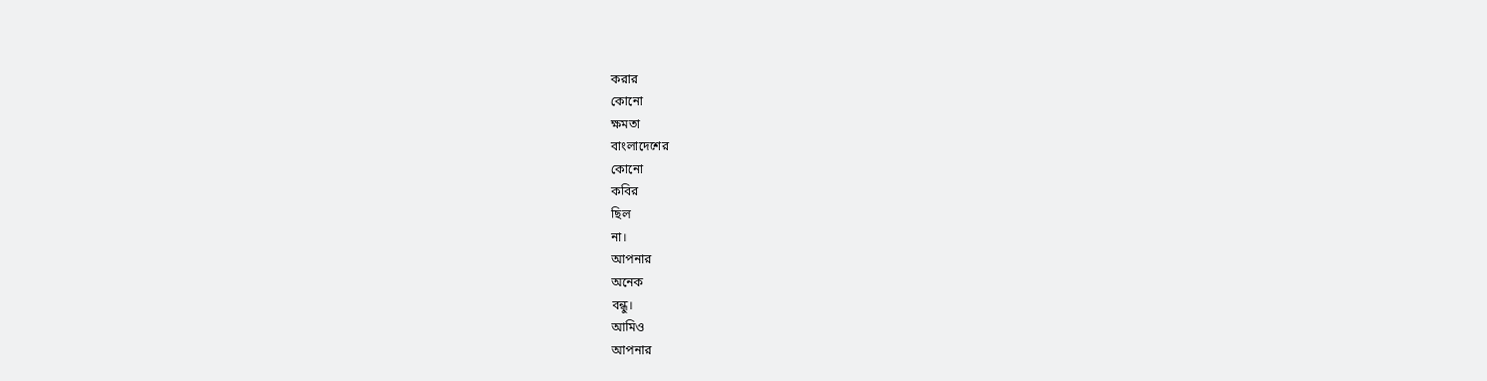করার
কোনো
ক্ষমতা
বাংলাদেশের
কোনো
কবির
ছিল
না।
আপনার
অনেক
বন্ধু।
আমিও
আপনার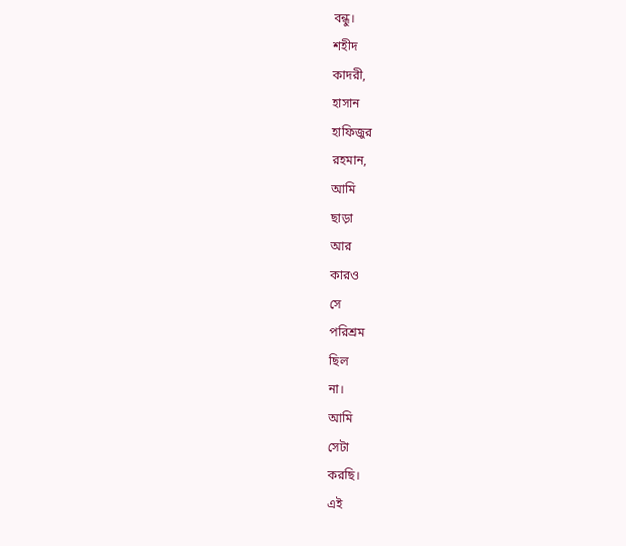বন্ধু।
শহীদ
কাদরী,
হাসান
হাফিজুর
রহমান,
আমি
ছাড়া
আর
কারও
সে
পরিশ্রম
ছিল
না।
আমি
সেটা
করছি।
এই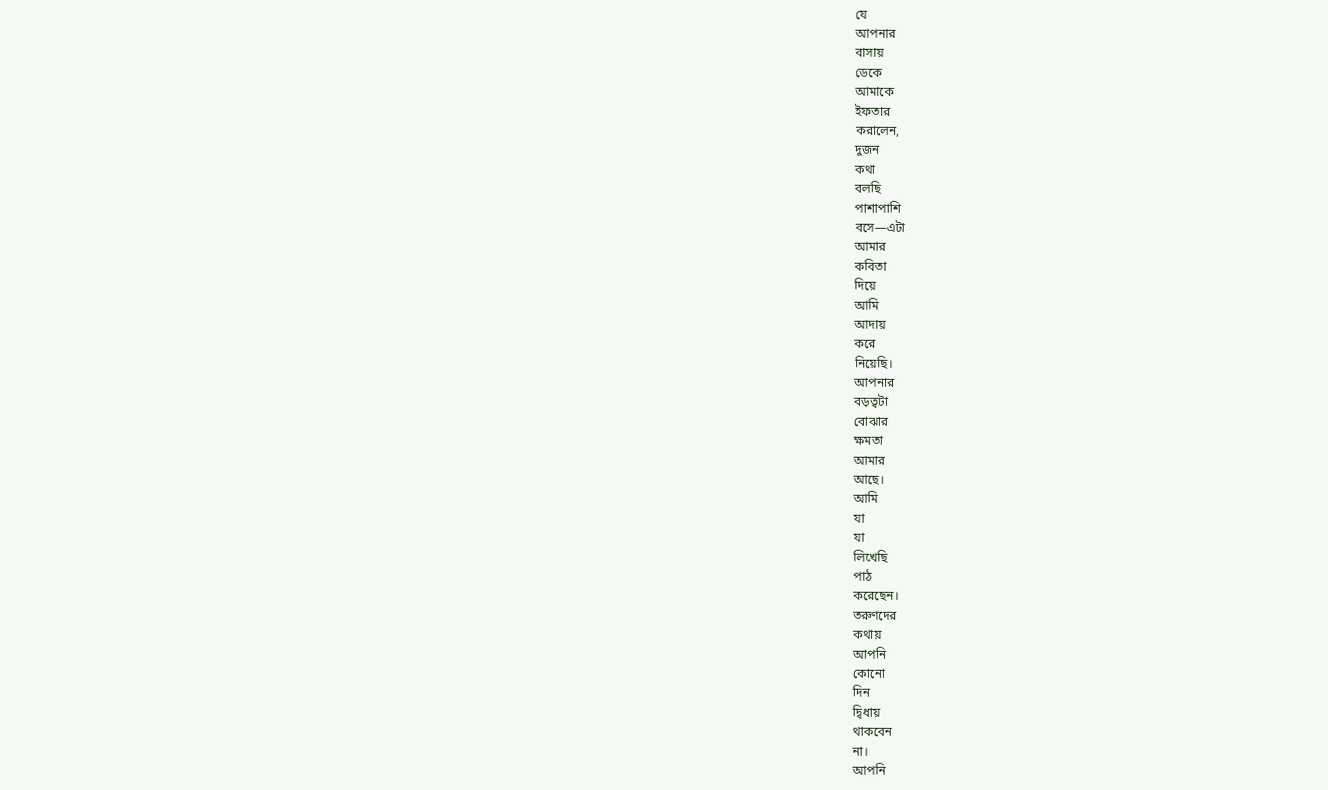যে
আপনার
বাসায়
ডেকে
আমাকে
ইফতার
করালেন,
দুজন
কথা
বলছি
পাশাপাশি
বসে—এটা
আমার
কবিতা
দিয়ে
আমি
আদায়
করে
নিয়েছি।
আপনার
বড়ত্বটা
বোঝার
ক্ষমতা
আমার
আছে।
আমি
যা
যা
লিখেছি
পাঠ
করেছেন।
তরুণদের
কথায়
আপনি
কোনো
দিন
দ্বিধায়
থাকবেন
না।
আপনি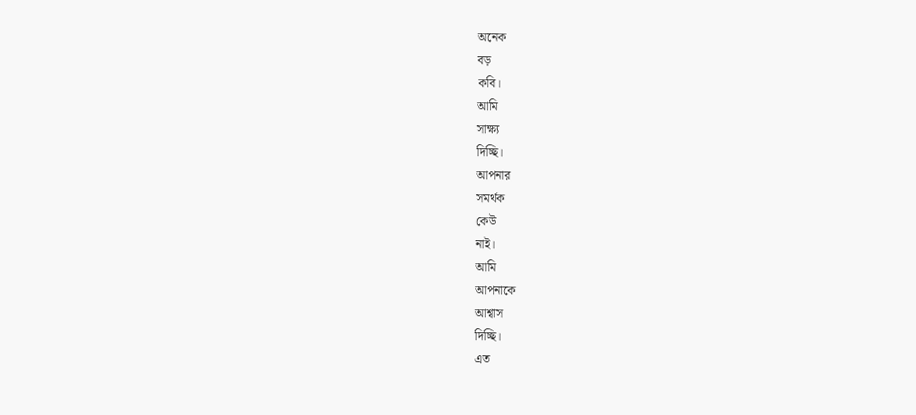অনেক
বড়
কবি।
আমি
সাক্ষ্য
দিচ্ছি।
আপনার
সমর্থক
কেউ
নাই।
আমি
আপনাকে
আশ্বাস
দিচ্ছি।
এত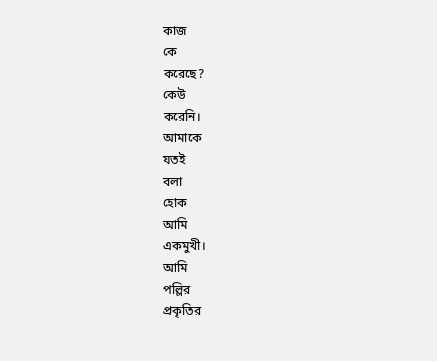কাজ
কে
করেছে?
কেউ
করেনি।
আমাকে
যতই
বলা
হোক
আমি
একমুখী।
আমি
পল্লির
প্রকৃতির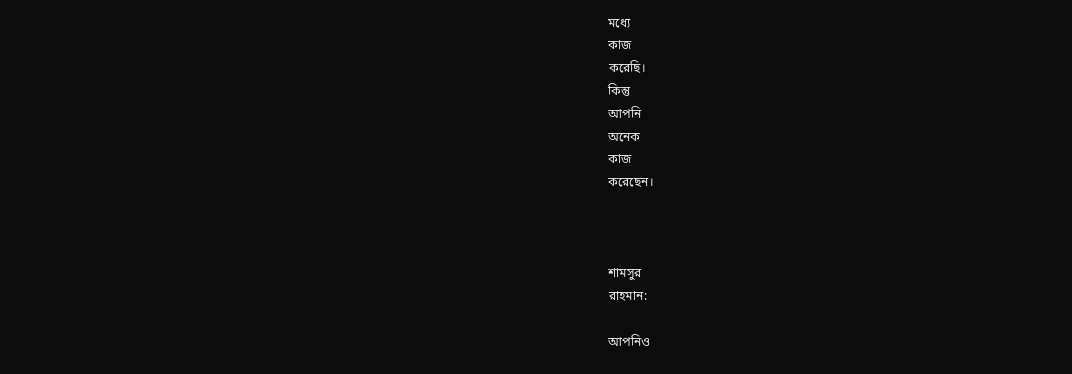মধ্যে
কাজ
করেছি।
কিন্তু
আপনি
অনেক
কাজ
করেছেন।



শামসুর
রাহমান:

আপনিও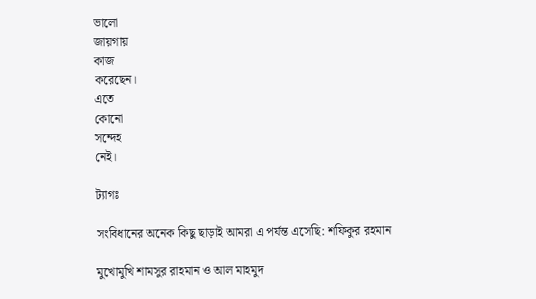ভালো
জায়গায়
কাজ
করেছেন।
এতে
কোনো
সন্দেহ
নেই।

ট্যাগঃ

সংবিধানের অনেক কিছু ছাড়াই আমরা এ পর্যন্ত এসেছি: শফিকুর রহমান

মুখোমুখি শামসুর রাহমান ও আল মাহমুদ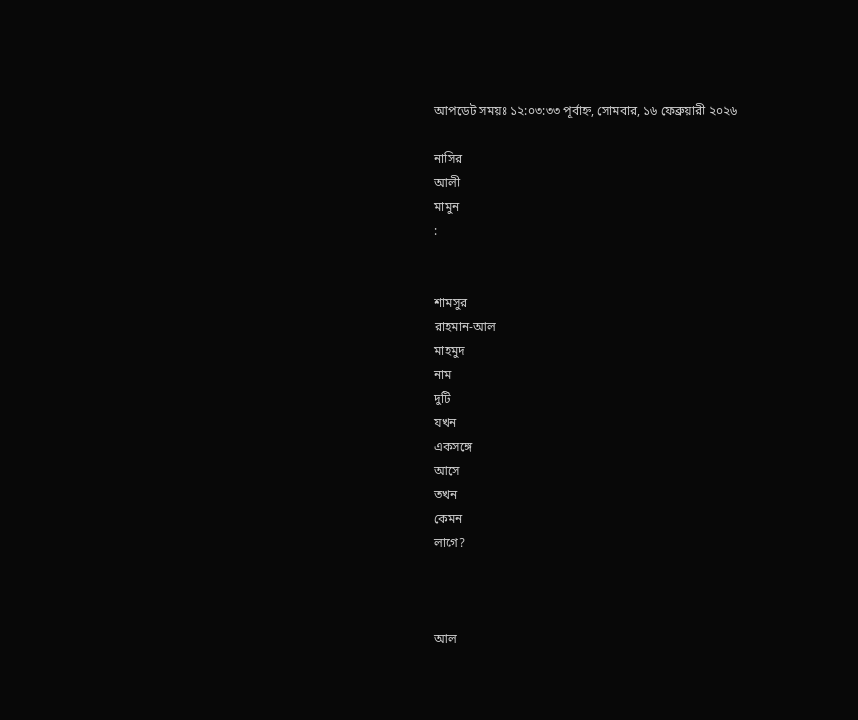আপডেট সময়ঃ ১২:০৩:৩৩ পূর্বাহ্ন, সোমবার, ১৬ ফেব্রুয়ারী ২০২৬

নাসির
আলী
মামুন
:


শামসুর
রাহমান-আল
মাহমুদ
নাম
দুটি
যখন
একসঙ্গে
আসে
তখন
কেমন
লাগে?



আল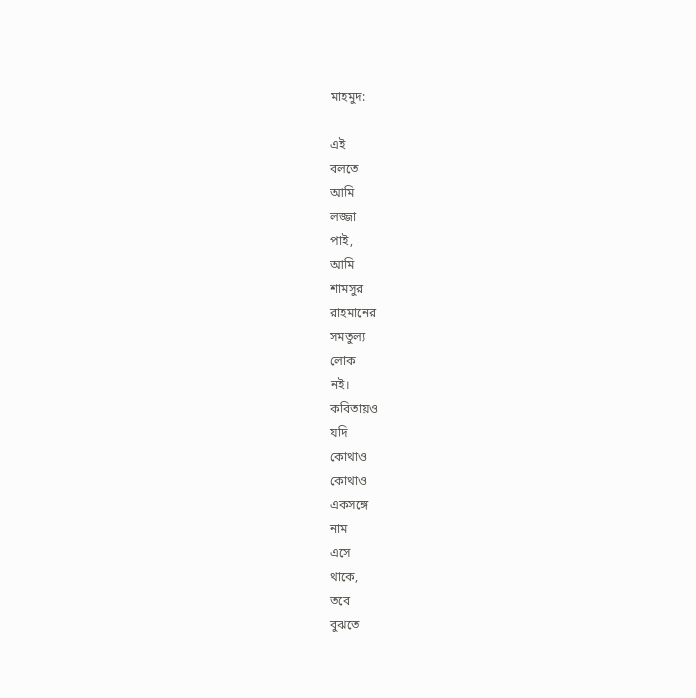মাহমুদ:

এই
বলতে
আমি
লজ্জা
পাই,
আমি
শামসুর
রাহমানের
সমতুল্য
লোক
নই।
কবিতায়ও
যদি
কোথাও
কোথাও
একসঙ্গে
নাম
এসে
থাকে,
তবে
বুঝতে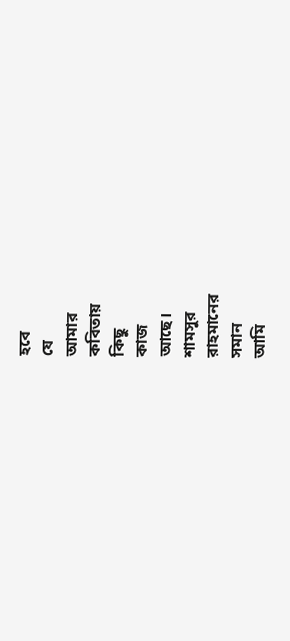হবে
যে
আমার
কবিতায়
কিছু
কাজ
আছে।
শামসুর
রাহমানের
সমান
আমি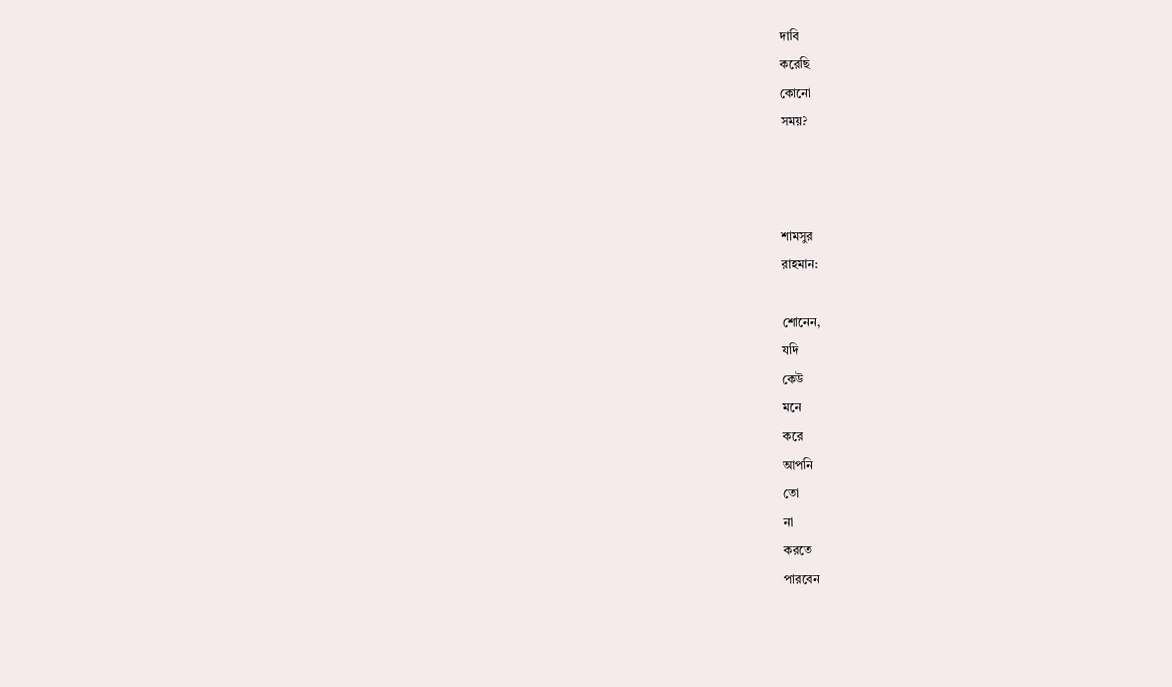দাবি
করেছি
কোনো
সময়?



শামসুর
রাহমান:

শোনেন,
যদি
কেউ
মনে
করে
আপনি
তো
না
করতে
পারবেন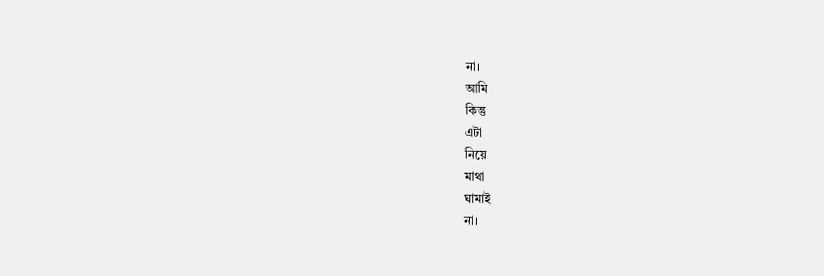না।
আমি
কিন্তু
এটা
নিয়ে
মাথা
ঘামাই
না।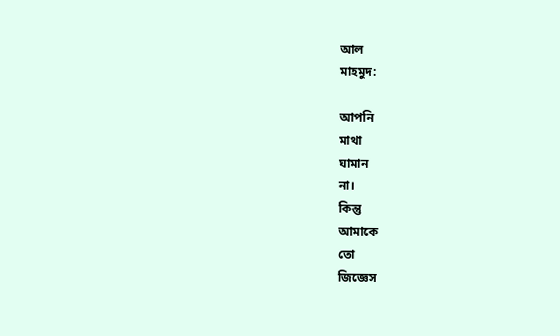আল
মাহমুদ:

আপনি
মাথা
ঘামান
না।
কিন্তু
আমাকে
তো
জিজ্ঞেস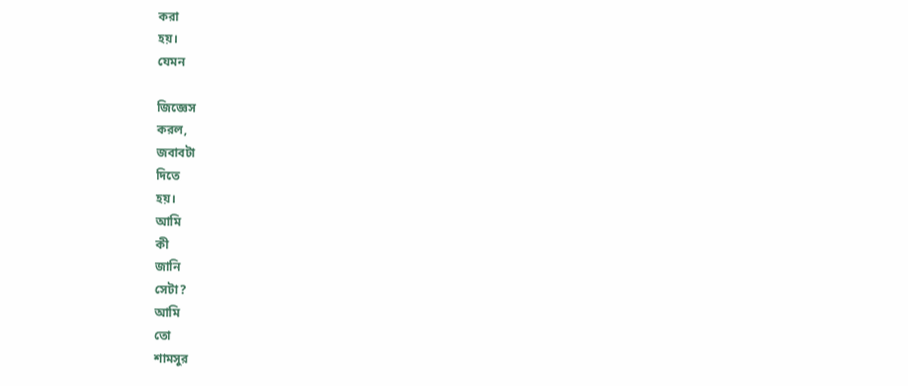করা
হয়।
যেমন

জিজ্ঞেস
করল,
জবাবটা
দিতে
হয়।
আমি
কী
জানি
সেটা?
আমি
তো
শামসুর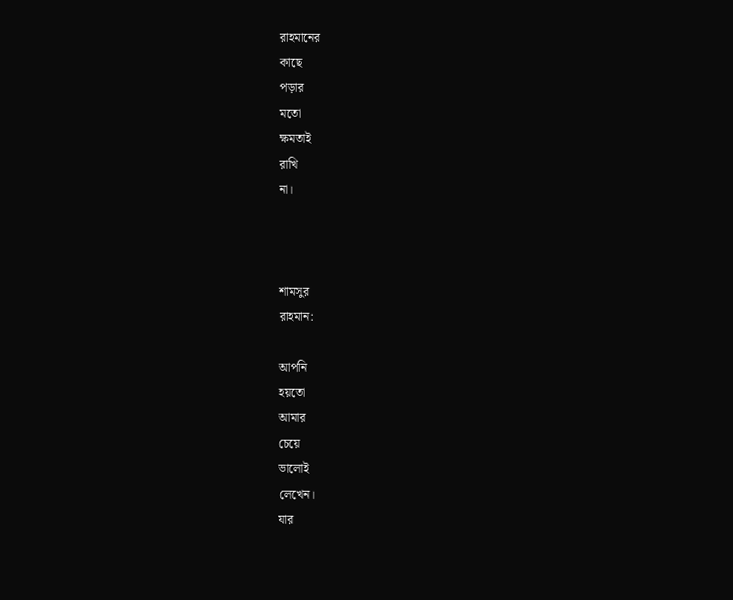রাহমানের
কাছে
পড়ার
মতো
ক্ষমতাই
রাখি
না।



শামসুর
রাহমান:

আপনি
হয়তো
আমার
চেয়ে
ভালোই
লেখেন।
যার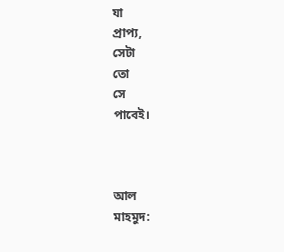যা
প্রাপ্য,
সেটা
তো
সে
পাবেই।



আল
মাহমুদ: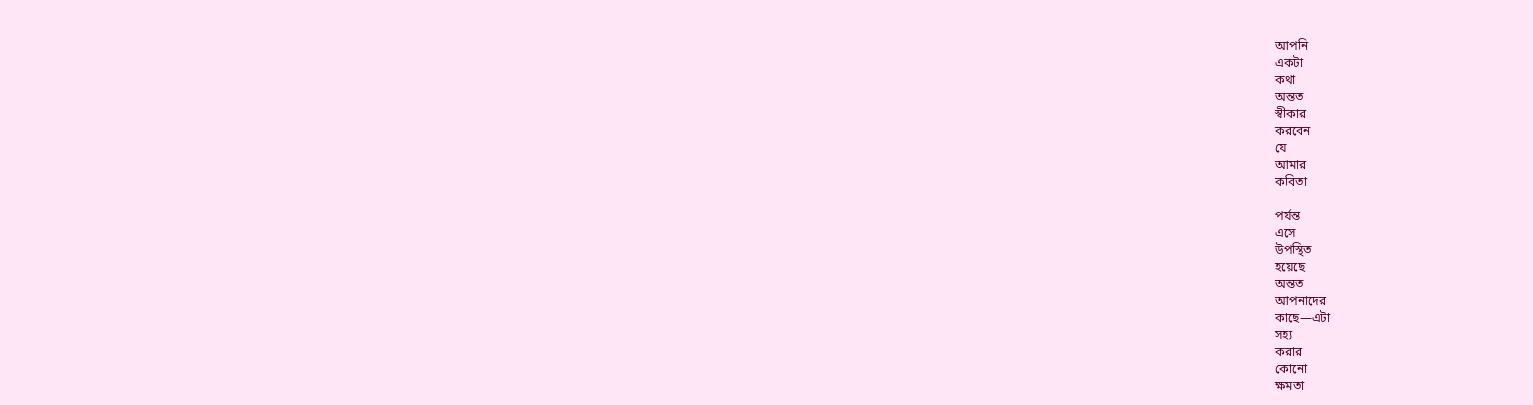আপনি
একটা
কথা
অন্তত
স্বীকার
করবেন
যে
আমার
কবিতা

পর্যন্ত
এসে
উপস্থিত
হয়েছে
অন্তত
আপনাদের
কাছে—এটা
সহ্য
করার
কোনো
ক্ষমতা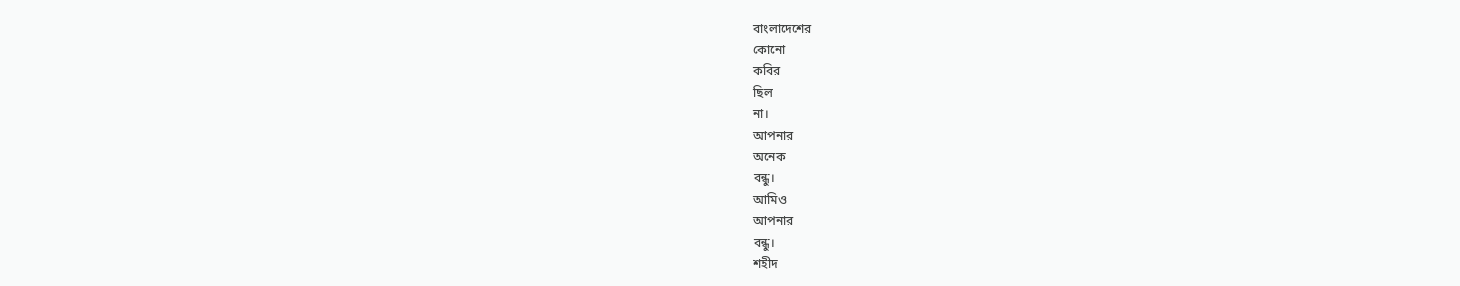বাংলাদেশের
কোনো
কবির
ছিল
না।
আপনার
অনেক
বন্ধু।
আমিও
আপনার
বন্ধু।
শহীদ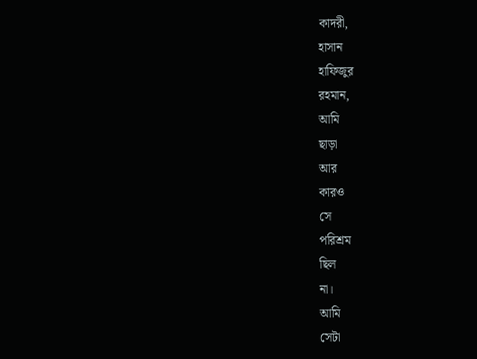কাদরী,
হাসান
হাফিজুর
রহমান,
আমি
ছাড়া
আর
কারও
সে
পরিশ্রম
ছিল
না।
আমি
সেটা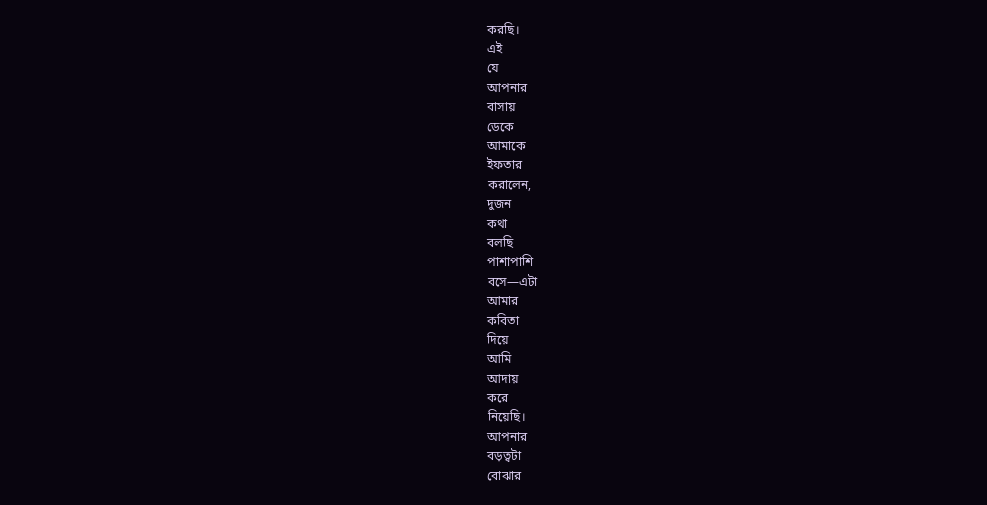করছি।
এই
যে
আপনার
বাসায়
ডেকে
আমাকে
ইফতার
করালেন,
দুজন
কথা
বলছি
পাশাপাশি
বসে—এটা
আমার
কবিতা
দিয়ে
আমি
আদায়
করে
নিয়েছি।
আপনার
বড়ত্বটা
বোঝার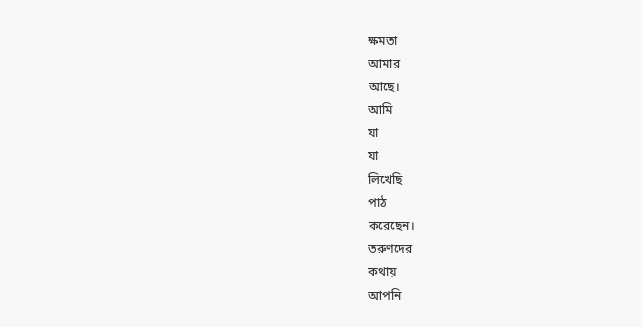ক্ষমতা
আমার
আছে।
আমি
যা
যা
লিখেছি
পাঠ
করেছেন।
তরুণদের
কথায়
আপনি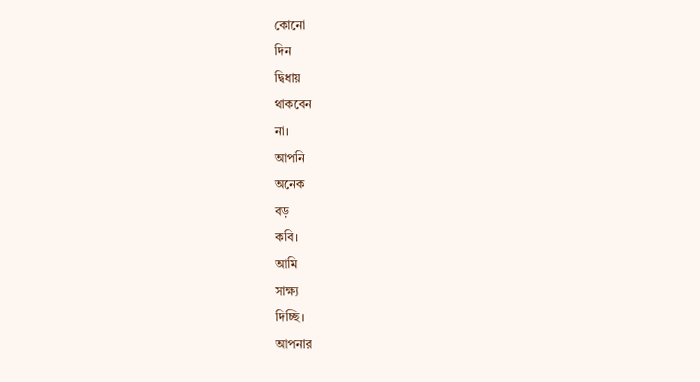কোনো
দিন
দ্বিধায়
থাকবেন
না।
আপনি
অনেক
বড়
কবি।
আমি
সাক্ষ্য
দিচ্ছি।
আপনার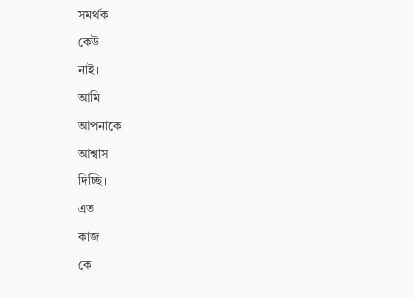সমর্থক
কেউ
নাই।
আমি
আপনাকে
আশ্বাস
দিচ্ছি।
এত
কাজ
কে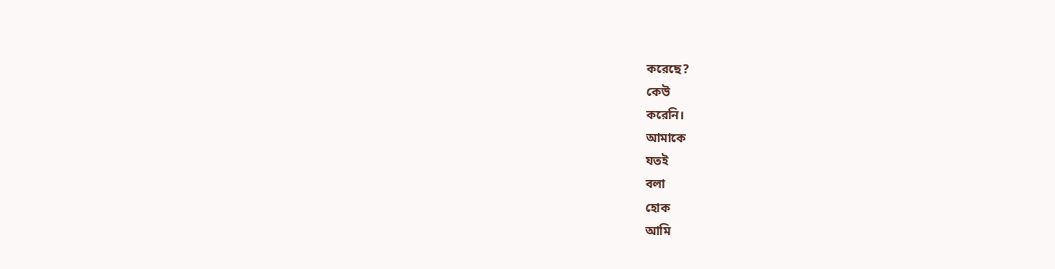করেছে?
কেউ
করেনি।
আমাকে
যতই
বলা
হোক
আমি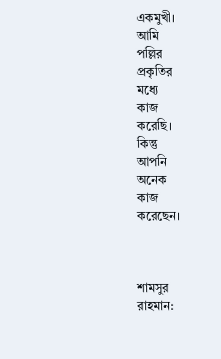একমুখী।
আমি
পল্লির
প্রকৃতির
মধ্যে
কাজ
করেছি।
কিন্তু
আপনি
অনেক
কাজ
করেছেন।



শামসুর
রাহমান: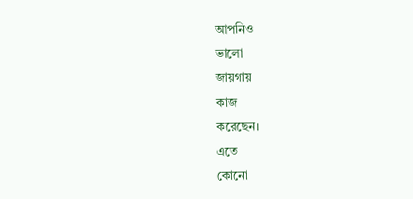আপনিও
ভালো
জায়গায়
কাজ
করেছেন।
এতে
কোনো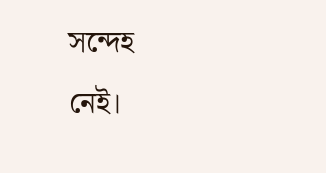সন্দেহ
নেই।